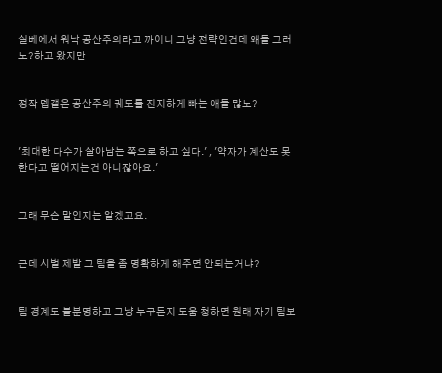실베에서 워낙 공산주의라고 까이니 그냥 전략인건데 왜들 그러노?하고 왔지만


정작 뎁갤은 공산주의 궤도를 진지하게 빠는 애들 많노?


'최대한 다수가 살아남는 쪽으로 하고 싶다.' , '약자가 계산도 못한다고 떨어지는건 아니잖아요.'


그래 무슨 말인지는 알겠고요.


근데 시벌 제발 그 팀을 좀 명확하게 해주면 안되는거냐?


팀 경계도 불분명하고 그냥 누구든지 도움 청하면 원래 자기 팀보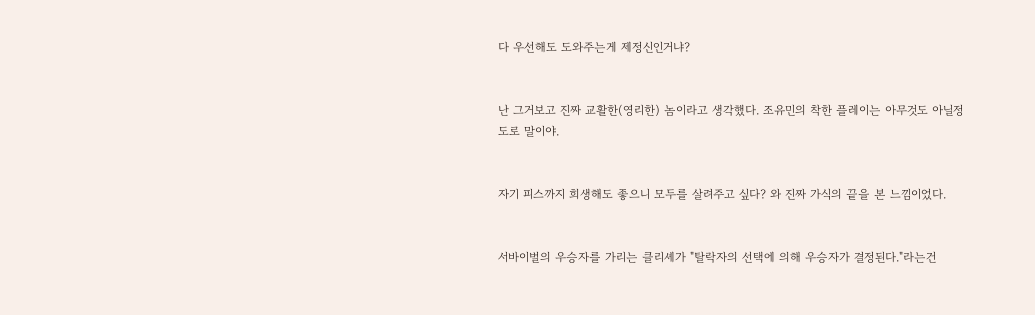다 우선해도 도와주는게 제정신인거냐?


난 그거보고 진짜 교활한(영리한) 놈이라고 생각했다. 조유민의 착한 플레이는 아무것도 아닐정도로 말이야.


자기 피스까지 희생해도 좋으니 모두를 살려주고 싶다? 와 진짜 가식의 끝을 본 느낌이었다.


서바이벌의 우승자를 가리는 클리셰가 "탈락자의 선택에 의해 우승자가 결정된다."라는건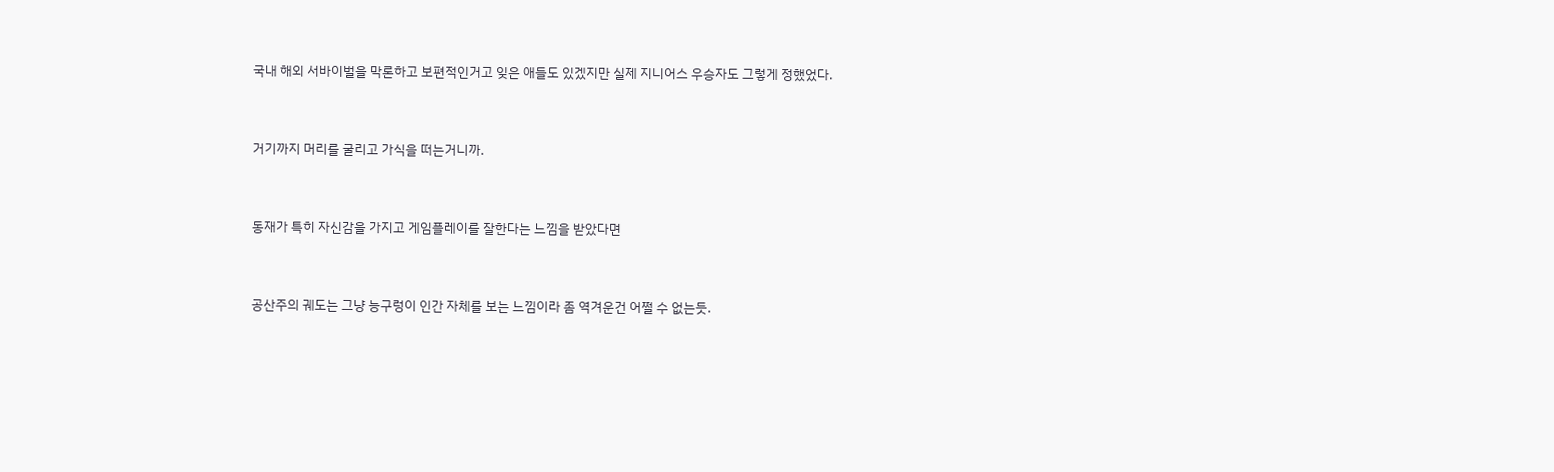국내 해외 서바이벌을 막론하고 보편적인거고 잊은 애들도 있겠지만 실제 지니어스 우승자도 그렇게 정했었다.


거기까지 머리를 굴리고 가식을 떠는거니까.


동재가 특히 자신감을 가지고 게임플레이를 잘한다는 느낌을 받았다면


공산주의 궤도는 그냥 능구렁이 인간 자체를 보는 느낌이라 좀 역겨운건 어쩔 수 없는듯.